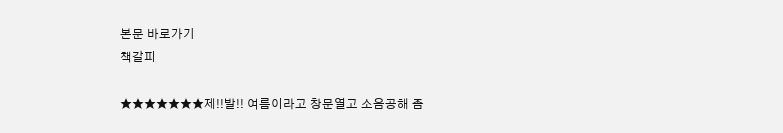본문 바로가기
책갈피

★★★★★★★제!!발!! 여름이라고 창문열고 소음공해 좀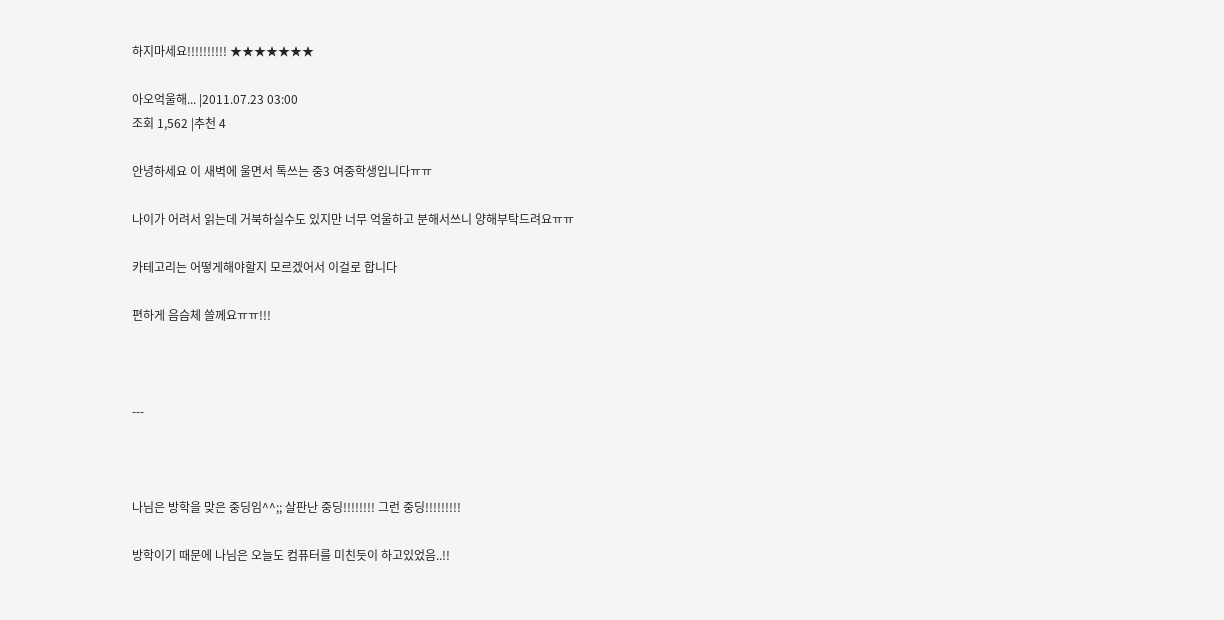하지마세요!!!!!!!!!! ★★★★★★★

아오억울해... |2011.07.23 03:00
조회 1,562 |추천 4

안녕하세요 이 새벽에 울면서 톡쓰는 중3 여중학생입니다ㅠㅠ

나이가 어려서 읽는데 거북하실수도 있지만 너무 억울하고 분해서쓰니 양해부탁드려요ㅠㅠ

카테고리는 어떻게해야할지 모르겠어서 이걸로 합니다

편하게 음슴체 쓸께요ㅠㅠ!!!



---



나님은 방학을 맞은 중딩임^^;; 살판난 중딩!!!!!!!! 그런 중딩!!!!!!!!!

방학이기 때문에 나님은 오늘도 컴퓨터를 미친듯이 하고있었음..!!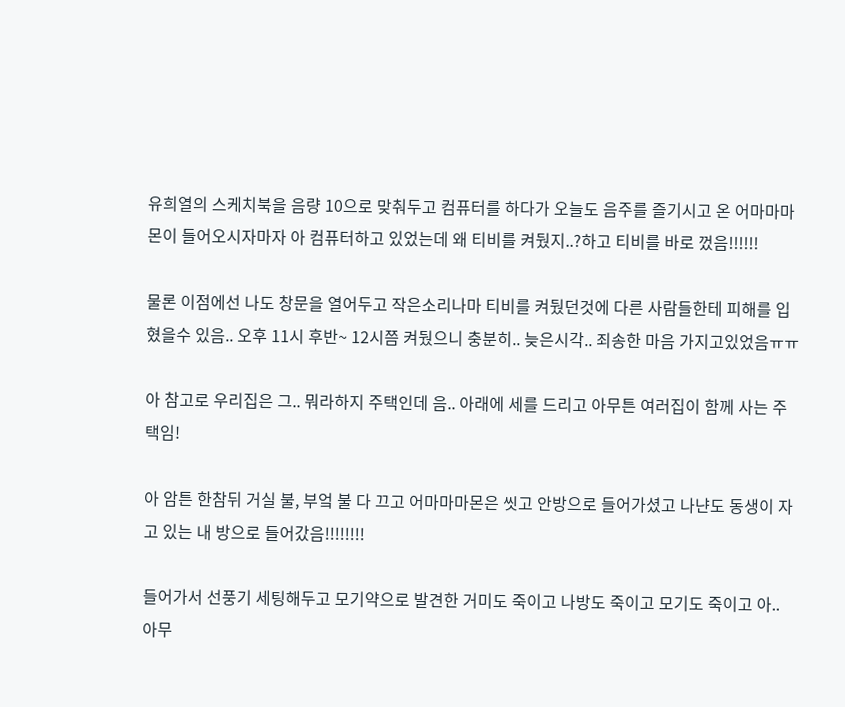유희열의 스케치북을 음량 10으로 맞춰두고 컴퓨터를 하다가 오늘도 음주를 즐기시고 온 어마마마몬이 들어오시자마자 아 컴퓨터하고 있었는데 왜 티비를 켜뒀지..?하고 티비를 바로 껐음!!!!!!

물론 이점에선 나도 창문을 열어두고 작은소리나마 티비를 켜뒀던것에 다른 사람들한테 피해를 입혔을수 있음.. 오후 11시 후반~ 12시쯤 켜뒀으니 충분히.. 늦은시각.. 죄송한 마음 가지고있었음ㅠㅠ

아 참고로 우리집은 그.. 뭐라하지 주택인데 음.. 아래에 세를 드리고 아무튼 여러집이 함께 사는 주택임!

아 암튼 한참뒤 거실 불, 부엌 불 다 끄고 어마마마몬은 씻고 안방으로 들어가셨고 나냔도 동생이 자고 있는 내 방으로 들어갔음!!!!!!!!

들어가서 선풍기 세팅해두고 모기약으로 발견한 거미도 죽이고 나방도 죽이고 모기도 죽이고 아.. 아무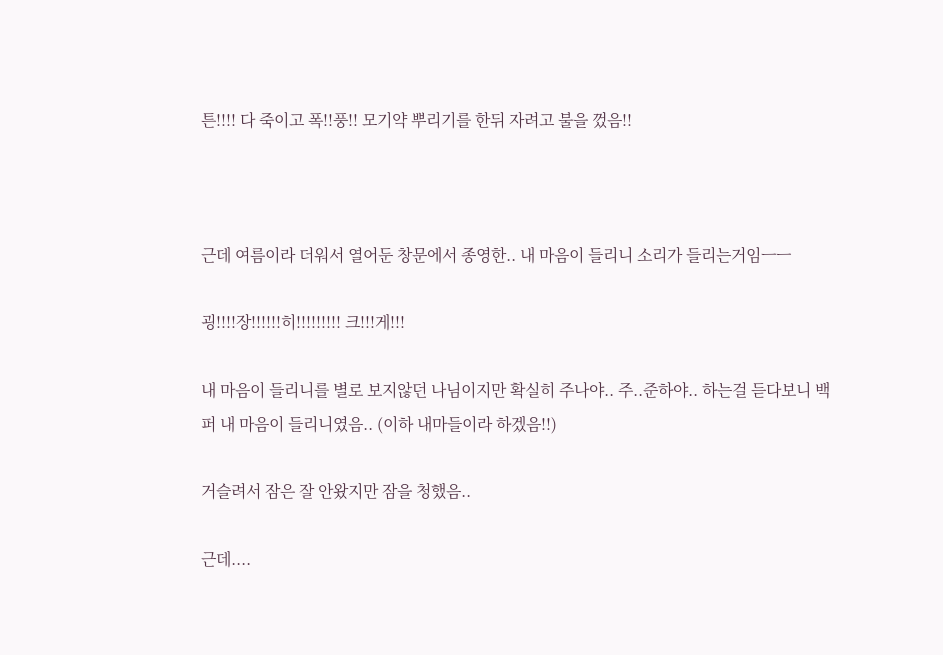튼!!!! 다 죽이고 폭!!풍!! 모기약 뿌리기를 한뒤 자려고 불을 껐음!!



근데 여름이라 더워서 열어둔 창문에서 종영한.. 내 마음이 들리니 소리가 들리는거임ㅡㅡ

굉!!!!장!!!!!!히!!!!!!!!! 크!!!게!!!

내 마음이 들리니를 별로 보지않던 나님이지만 확실히 주나야.. 주..준하야.. 하는걸 듣다보니 백퍼 내 마음이 들리니였음.. (이하 내마들이라 하겠음!!)

거슬려서 잠은 잘 안왔지만 잠을 청했음..

근데....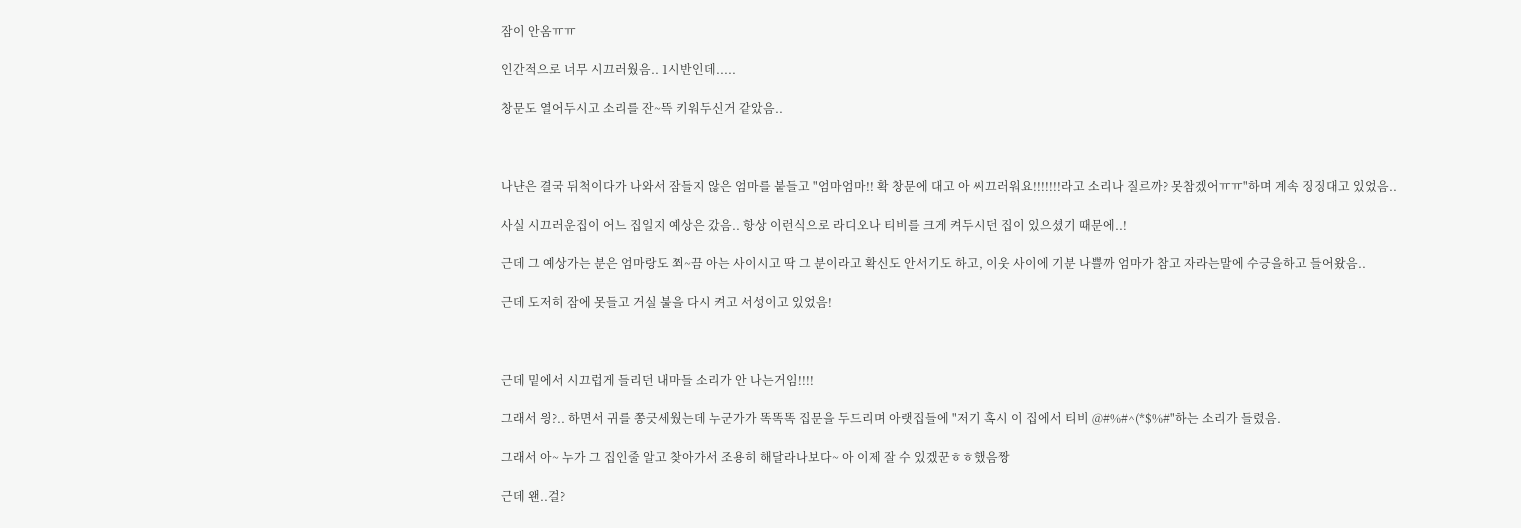잠이 안옴ㅠㅠ

인간적으로 너무 시끄러웠음.. 1시반인데.....

창문도 열어두시고 소리를 잔~뜩 키워두신거 같았음..



나냔은 결국 뒤척이다가 나와서 잠들지 않은 엄마를 붙들고 "엄마엄마!! 확 창문에 대고 아 씨끄러워요!!!!!!!라고 소리나 질르까? 못참겠어ㅠㅠ"하며 계속 징징대고 있었음..

사실 시끄러운집이 어느 집일지 예상은 갔음.. 항상 이런식으로 라디오나 티비를 크게 켜두시던 집이 있으셨기 때문에..!

근데 그 예상가는 분은 엄마랑도 쬐~끔 아는 사이시고 딱 그 분이라고 확신도 안서기도 하고, 이웃 사이에 기분 나쁠까 엄마가 참고 자라는말에 수긍을하고 들어왔음..

근데 도저히 잠에 못들고 거실 불을 다시 켜고 서성이고 있었음!



근데 밑에서 시끄럽게 들리던 내마들 소리가 안 나는거임!!!!

그래서 읭?.. 하면서 귀를 쫑긋세웠는데 누군가가 똑똑똑 집문을 두드리며 아랫집들에 "저기 혹시 이 집에서 티비 @#%#^(*$%#"하는 소리가 들렸음.

그래서 아~ 누가 그 집인줄 알고 찾아가서 조용히 해달라나보다~ 아 이제 잘 수 있겠꾼ㅎㅎ했음짱

근데 왠..걸?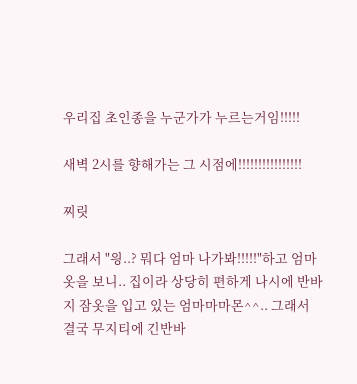우리집 초인종을 누군가가 누르는거임!!!!!

새벽 2시를 향해가는 그 시점에!!!!!!!!!!!!!!!!

찌릿

그래서 "읭..? 뭐다 엄마 나가봐!!!!!"하고 엄마 옷을 보니.. 집이라 상당히 편하게 나시에 반바지 잠옷을 입고 있는 엄마마마몬^^.. 그래서 결국 무지티에 긴반바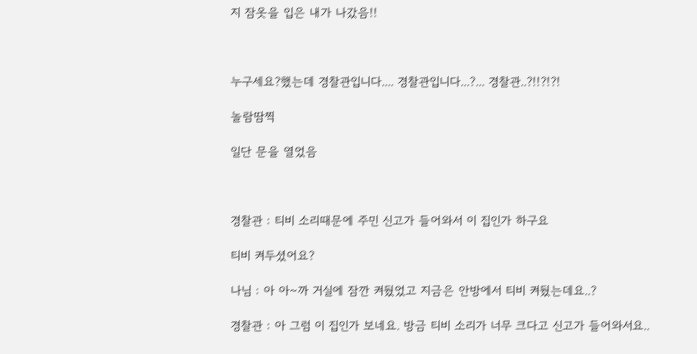지 잠옷을 입은 내가 나갔음!!



누구세요?했는데 경찰관입니다.... 경찰관입니다...?... 경찰관..?!!?!?!

놀람땀찍

일단 문을 열었음



경찰관 : 티비 소리때문에 주민 신고가 들어와서 이 집인가 하구요

티비 켜두셨어요?

나님 : 아 아~까 거실에 잠깐 켜뒀었고 지금은 안방에서 티비 켜뒀는데요..?

경찰관 : 아 그럼 이 집인가 보네요. 방금 티비 소리가 너무 크다고 신고가 들어와서요..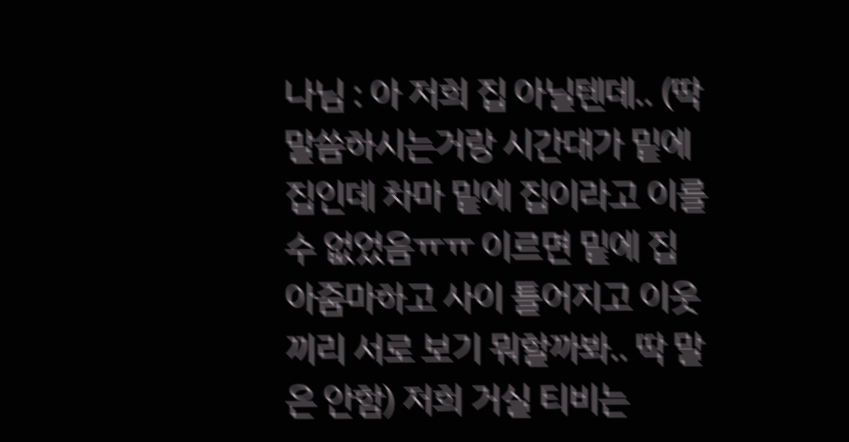나님 : 아 저희 집 아닐텐데.. (딱 말씀하시는거랑 시간대가 밑에 집인데 차마 밑에 집이라고 이를 수 없었음ㅠㅠ 이르면 밑에 집 아줌마하고 사이 틀어지고 이웃끼리 서로 보기 뭐할까봐.. 딱 말은 안함) 저희 거실 티비는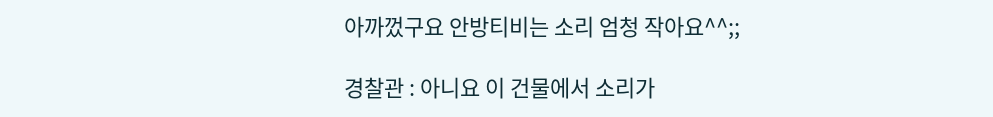아까껐구요 안방티비는 소리 엄청 작아요^^;;

경찰관 : 아니요 이 건물에서 소리가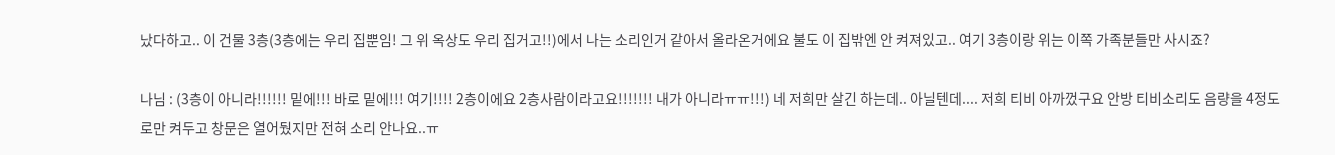났다하고.. 이 건물 3층(3층에는 우리 집뿐임! 그 위 옥상도 우리 집거고!!)에서 나는 소리인거 같아서 올라온거에요 불도 이 집밖엔 안 켜져있고.. 여기 3층이랑 위는 이쪽 가족분들만 사시죠?

나님 : (3층이 아니라!!!!!! 밑에!!! 바로 밑에!!! 여기!!!! 2층이에요 2층사람이라고요!!!!!!! 내가 아니라ㅠㅠ!!!) 네 저희만 살긴 하는데.. 아닐텐데.... 저희 티비 아까껐구요 안방 티비소리도 음량을 4정도로만 켜두고 창문은 열어뒀지만 전혀 소리 안나요..ㅠ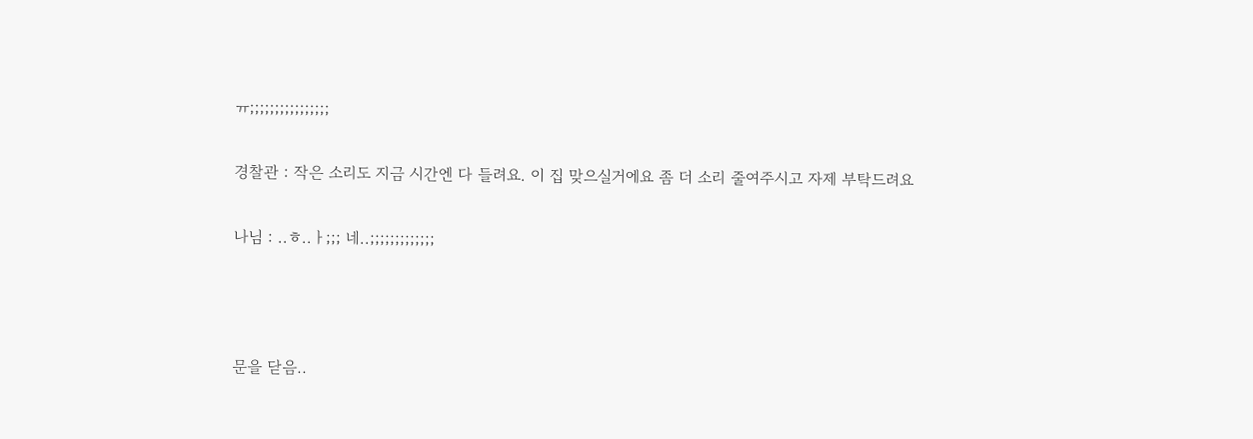ㅠ;;;;;;;;;;;;;;;;

경찰관 : 작은 소리도 지금 시간엔 다 들려요. 이 집 맞으실거에요 좀 더 소리 줄여주시고 자제 부탁드려요

나님 : ..ㅎ..ㅏ;;; 네..;;;;;;;;;;;;;



문을 닫음..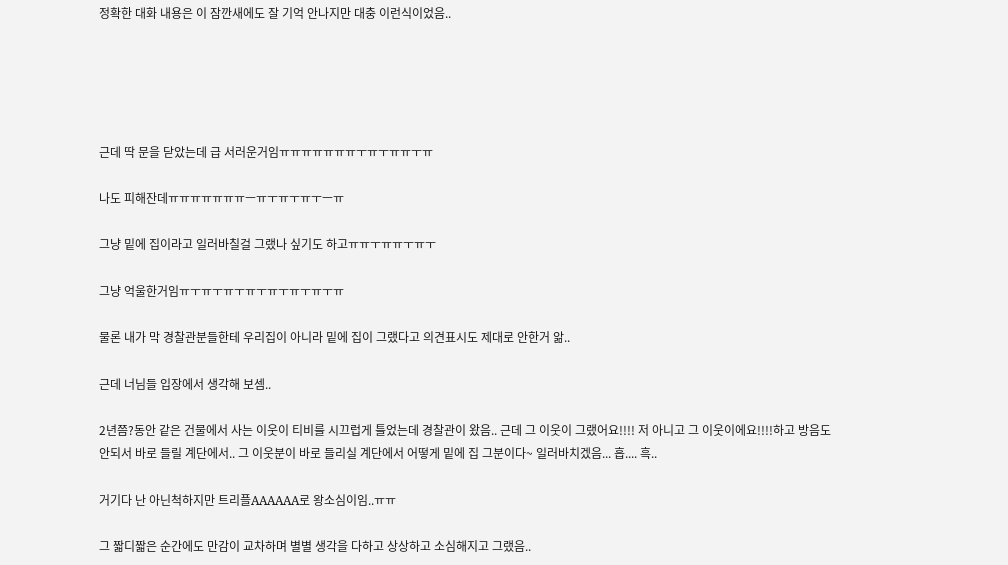정확한 대화 내용은 이 잠깐새에도 잘 기억 안나지만 대충 이런식이었음..





근데 딱 문을 닫았는데 급 서러운거임ㅠㅠㅠㅠㅠㅠㅠㅜㅠㅜㅠㅠㅜㅠ

나도 피해잔데ㅠㅠㅠㅠㅠㅠㅠㅡㅠㅜㅠㅜㅠㅜㅡㅠ

그냥 밑에 집이라고 일러바칠걸 그랬나 싶기도 하고ㅠㅠㅜㅠㅠㅜㅠㅜ

그냥 억울한거임ㅠㅜㅠㅜㅠㅜㅠㅜㅠㅜㅠㅜㅠㅜㅠ

물론 내가 막 경찰관분들한테 우리집이 아니라 밑에 집이 그랬다고 의견표시도 제대로 안한거 앎..

근데 너님들 입장에서 생각해 보셈..

2년쯤?동안 같은 건물에서 사는 이웃이 티비를 시끄럽게 틀었는데 경찰관이 왔음.. 근데 그 이웃이 그랬어요!!!! 저 아니고 그 이웃이에요!!!!하고 방음도 안되서 바로 들릴 계단에서.. 그 이웃분이 바로 들리실 계단에서 어떻게 밑에 집 그분이다~ 일러바치겠음... 흡.... 흑..

거기다 난 아닌척하지만 트리플AAAAAA로 왕소심이임..ㅠㅠ

그 짧디짧은 순간에도 만감이 교차하며 별별 생각을 다하고 상상하고 소심해지고 그랬음..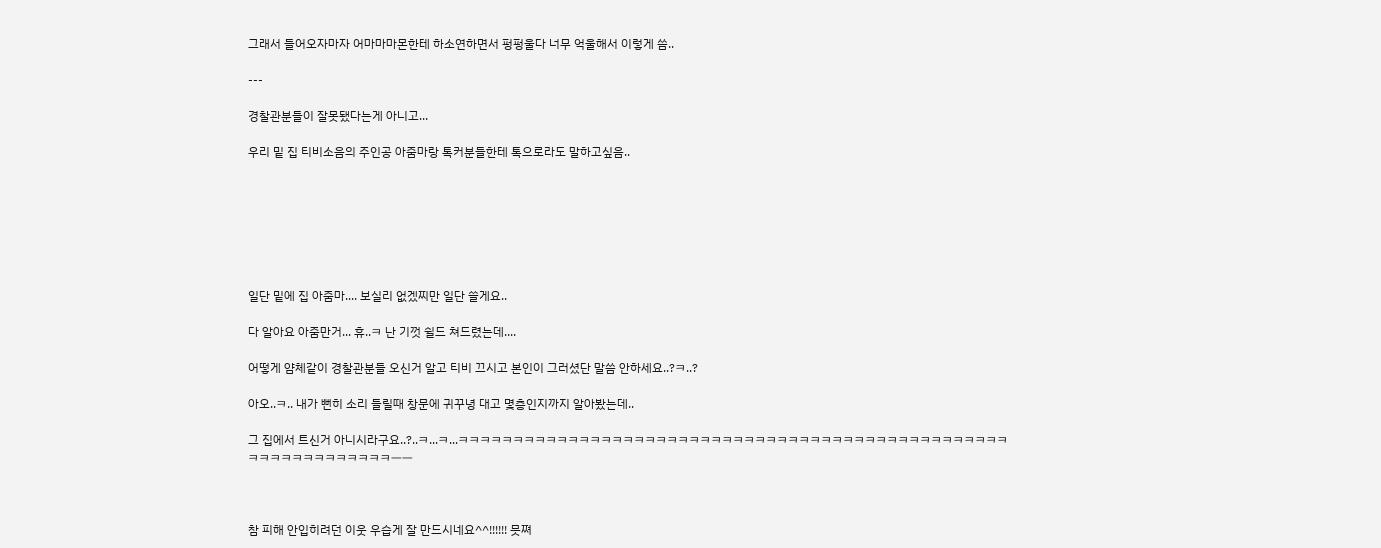그래서 들어오자마자 어마마마몬한테 하소연하면서 펑펑울다 너무 억울해서 이렇게 씀..

---

경찰관분들이 잘못됐다는게 아니고...

우리 밑 집 티비소음의 주인공 아줌마랑 톡커분들한테 톡으로라도 말하고싶음..







일단 밑에 집 아줌마.... 보실리 없겠찌만 일단 쓸게요..

다 알아요 아줌만거... 휴..ㅋ 난 기껏 쉴드 쳐드렸는데....

어떻게 얌체같이 경찰관분들 오신거 알고 티비 끄시고 본인이 그러셨단 말씀 안하세요..?ㅋ..?

아오..ㅋ.. 내가 뻔히 소리 들릴때 창문에 귀꾸녕 대고 몇층인지까지 알아봤는데..

그 집에서 트신거 아니시라구요..?..ㅋ...ㅋ...ㅋㅋㅋㅋㅋㅋㅋㅋㅋㅋㅋㅋㅋㅋㅋㅋㅋㅋㅋㅋㅋㅋㅋㅋㅋㅋㅋㅋㅋㅋㅋㅋㅋㅋㅋㅋㅋㅋㅋㅋㅋㅋㅋㅋㅋㅋㅋㅋㅋㅋㅋㅋㅋㅋㅋㅋㅋㅋㅋㅋㅋㅋㅋㅡㅡ



참 피해 안입히려던 이웃 우습게 잘 만드시네요^^!!!!!! 믓쪄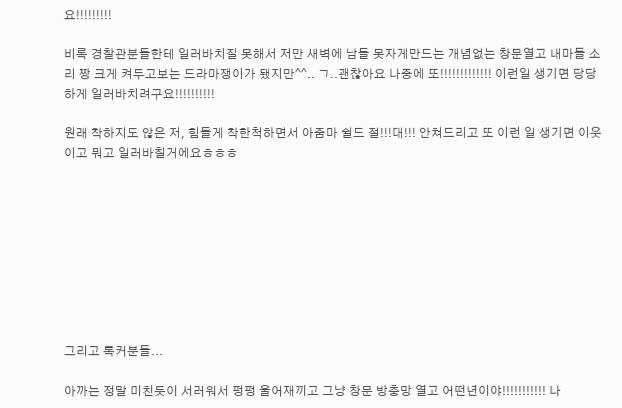요!!!!!!!!!

비록 경찰관분들한테 일러바치질 못해서 저만 새벽에 남들 못자게만드는 개념없는 창문열고 내마들 소리 짱 크게 켜두고보는 드라마쟁이가 됐지만^^.. ㄱ..괜찮아요 나중에 또!!!!!!!!!!!!! 이런일 생기면 당당하게 일러바치려구요!!!!!!!!!!

원래 착하지도 않은 저, 힘들게 착한척하면서 아줌마 쉴드 절!!!대!!! 안쳐드리고 또 이런 일 생기면 이웃이고 뭐고 일러바칠거에요ㅎㅎㅎ









그리고 톡커분들...

아까는 정말 미친듯이 서러워서 펑펑 울어재끼고 그냥 창문 방충망 열고 어떤년이야!!!!!!!!!!! 나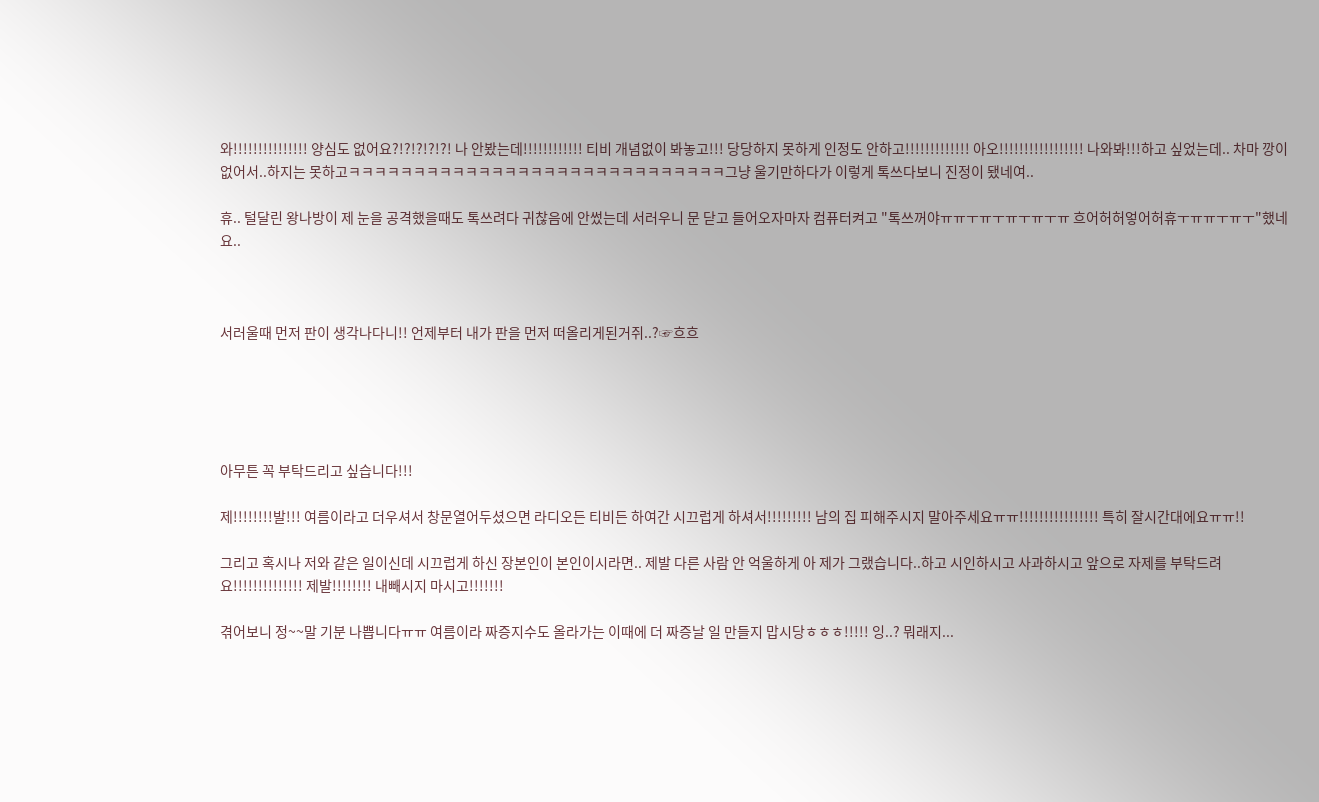와!!!!!!!!!!!!!!! 양심도 없어요?!?!?!?!?! 나 안봤는데!!!!!!!!!!!! 티비 개념없이 봐놓고!!! 당당하지 못하게 인정도 안하고!!!!!!!!!!!!! 아오!!!!!!!!!!!!!!!!! 나와봐!!!하고 싶었는데.. 차마 깡이 없어서..하지는 못하고ㅋㅋㅋㅋㅋㅋㅋㅋㅋㅋㅋㅋㅋㅋㅋㅋㅋㅋㅋㅋㅋㅋㅋㅋㅋㅋㅋㅋㅋ그냥 울기만하다가 이렇게 톡쓰다보니 진정이 됐네여..

휴.. 털달린 왕나방이 제 눈을 공격했을때도 톡쓰려다 귀찮음에 안썼는데 서러우니 문 닫고 들어오자마자 컴퓨터켜고 "톡쓰꺼야ㅠㅠㅜㅠㅜㅠㅜㅠㅜㅠ 흐어허허엏어허휴ㅜㅠㅠㅜㅠㅜ"했네요..



서러울때 먼저 판이 생각나다니!! 언제부터 내가 판을 먼저 떠올리게된거쥐..?☞흐흐





아무튼 꼭 부탁드리고 싶습니다!!!

제!!!!!!!!발!!! 여름이라고 더우셔서 창문열어두셨으면 라디오든 티비든 하여간 시끄럽게 하셔서!!!!!!!!! 남의 집 피해주시지 말아주세요ㅠㅠ!!!!!!!!!!!!!!!! 특히 잘시간대에요ㅠㅠ!!

그리고 혹시나 저와 같은 일이신데 시끄럽게 하신 장본인이 본인이시라면.. 제발 다른 사람 안 억울하게 아 제가 그랬습니다..하고 시인하시고 사과하시고 앞으로 자제를 부탁드려요!!!!!!!!!!!!!! 제발!!!!!!!! 내빼시지 마시고!!!!!!!

겪어보니 정~~말 기분 나쁩니다ㅠㅠ 여름이라 짜증지수도 올라가는 이때에 더 짜증날 일 만들지 맙시당ㅎㅎㅎ!!!!! 잉..? 뭐래지...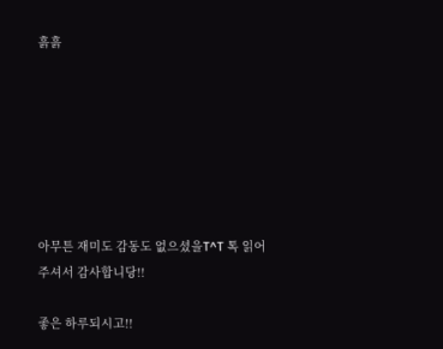흙흙







아무튼 재미도 감동도 없으셨을T^T 톡 읽어주셔서 감사합니당!!

좋은 하루되시고!!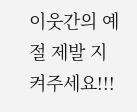이웃간의 예절 제발 지켜주세요!!!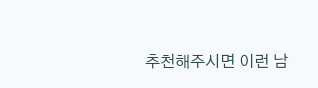추천해주시면 이런 남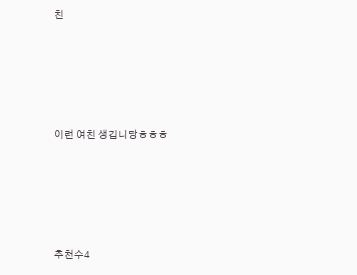친







이런 여친 생깁니당ㅎㅎㅎ







추천수4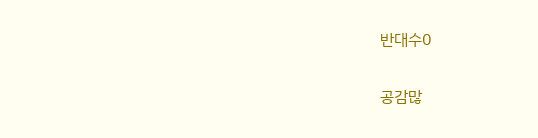반대수0

공감많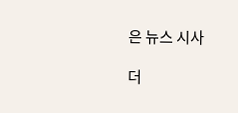은 뉴스 시사

더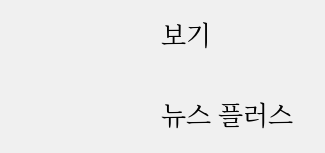보기

뉴스 플러스